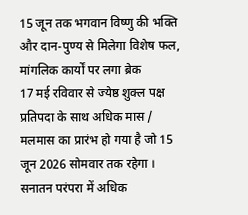15 जून तक भगवान विष्णु की भक्ति और दान-पुण्य से मिलेगा विशेष फल, मांगलिक कार्यों पर लगा ब्रेक
17 मई रविवार से ज्येष्ठ शुक्ल पक्ष प्रतिपदा के साथ अधिक मास / मलमास का प्रारंभ हो गया है जो 15 जून 2026 सोमवार तक रहेगा । सनातन परंपरा में अधिक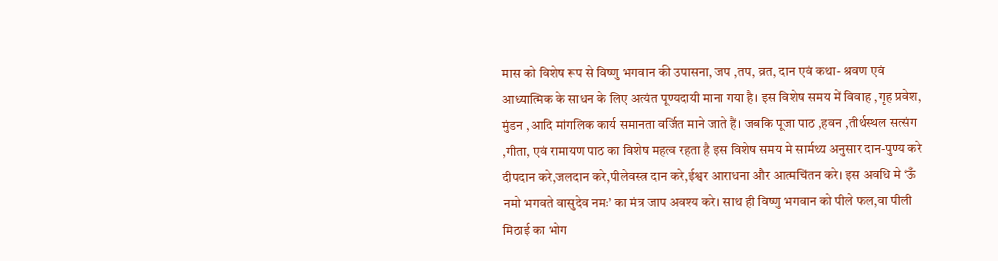मास को विशेष रूप से विष्णु भगवान की उपासना, जप ,तप, व्रत, दान एवं कथा- श्रवण एवं आध्यात्मिक के साधन के लिए अत्यंत पूण्यदायी माना गया है। इस विशेष समय में विवाह ,गृह प्रवेश, मुंडन ,आदि मांगलिक कार्य समानता वर्जित माने जाते हैं। जबकि पूजा पाठ ,हवन ,तीर्थस्थल सत्संग ,गीता, एवं रामायण पाठ का विशेष महत्व रहता है इस विशेष समय मे सार्मथ्य अनुसार दान-पुण्य करे दीपदान करे,जलदान करे,पीलेवस्त्र दान करे,ईश्वर आराधना और आत्मचिंतन करे। इस अवधि मे ‘ऊँ नमो भगवते वासुदेव नमः’ का मंत्र जाप अवश्य करे। साथ ही विष्णु भगवान को पीले फल,वा पीली मिठाई का भोग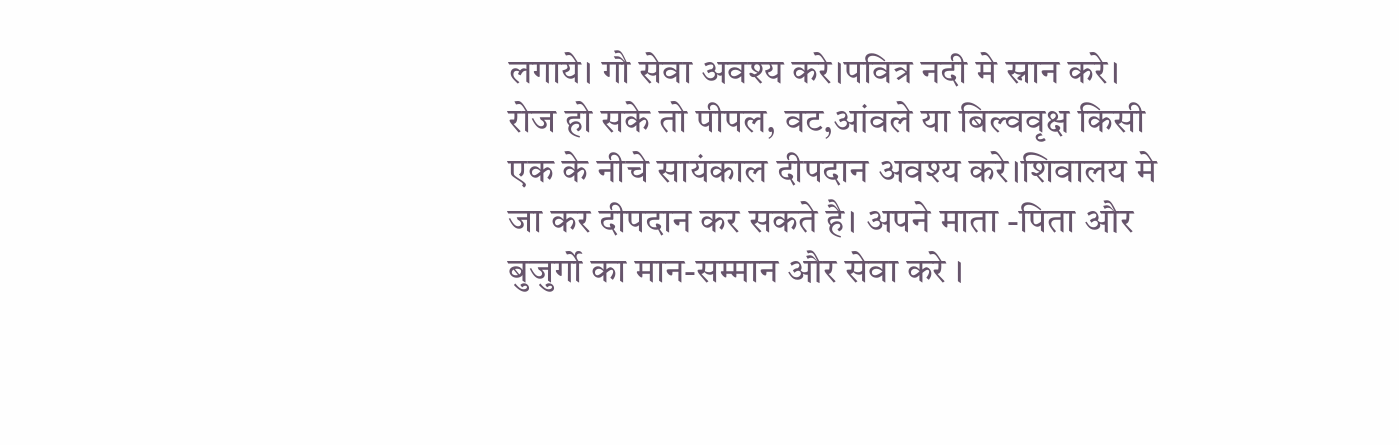लगाये। गौ सेवा अवश्य करे।पवित्र नदी मे स्नान करे। रोज हो सके तो पीपल, वट,आंवले या बिल्ववृक्ष किसी एक के नीचे सायंकाल दीपदान अवश्य करे।शिवालय मे जा कर दीपदान कर सकते है। अपने माता -पिता और बुजुर्गो का मान-सम्मान और सेवा करे ।